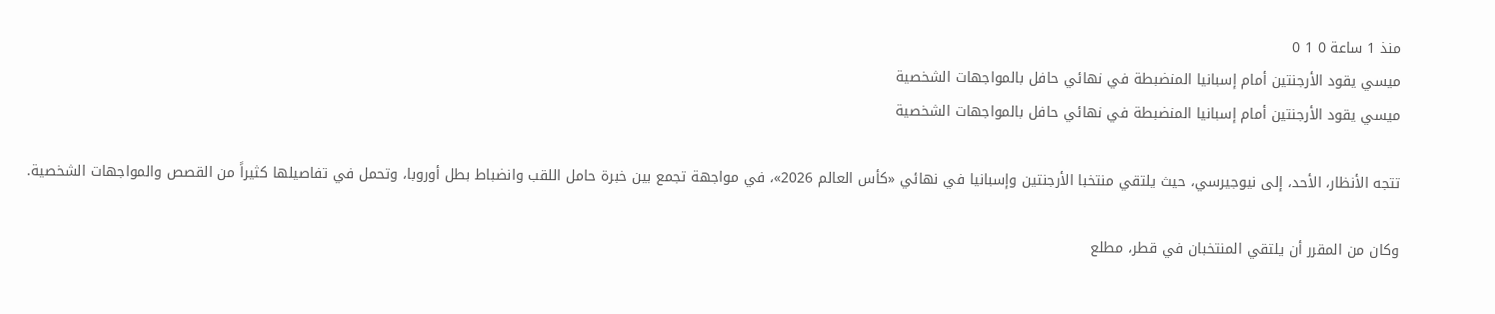منذ 1 ساعة 0 1 0
ميسي يقود الأرجنتين أمام إسبانيا المنضبطة في نهائي حافل بالمواجهات الشخصية
ميسي يقود الأرجنتين أمام إسبانيا المنضبطة في نهائي حافل بالمواجهات الشخصية

تتجه الأنظار، الأحد، إلى نيوجيرسي، حيث يلتقي منتخبا الأرجنتين وإسبانيا في نهائي «كأس العالم 2026»، في مواجهة تجمع بين خبرة حامل اللقب وانضباط بطل أوروبا، وتحمل في تفاصيلها كثيراً من القصص والمواجهات الشخصية.

وكان من المقرر أن يلتقي المنتخبان في قطر، مطلع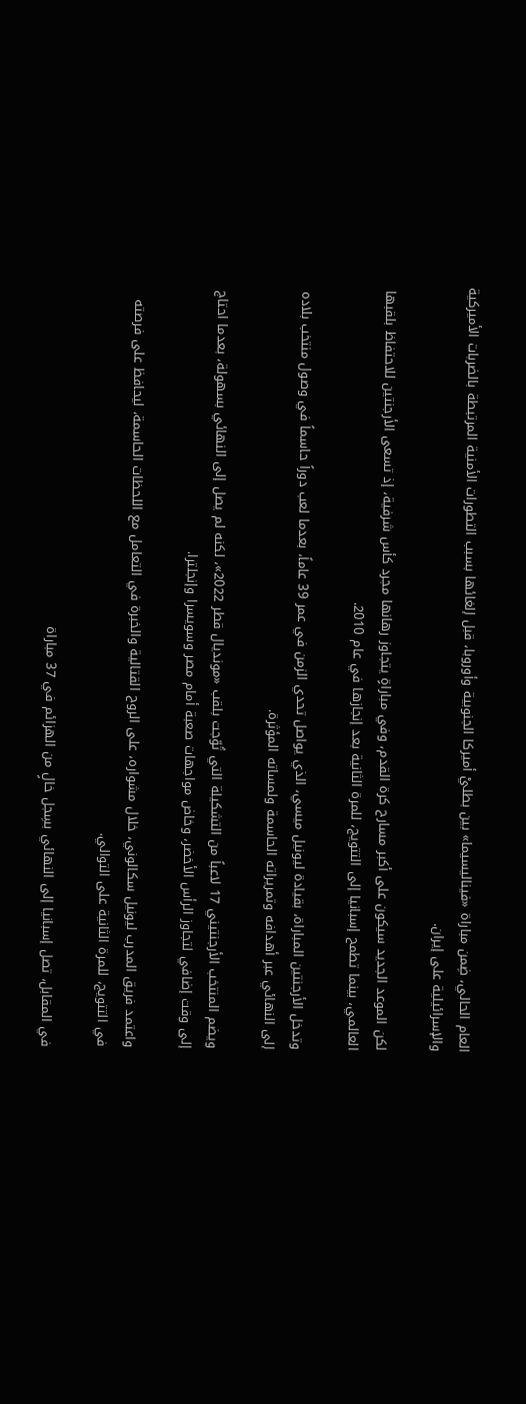العام الحالي، ضِمن مباراة «فيناليسيما» بين بطليْ أميركا الجنوبية وأوروبا، قبل إلغائها بسبب التطورات الأمنية المرتبطة بالضربات الأميركية والإسرائيلية على إيران.

لكن الموعد الجديد سيكون على أكبر مسارح كرة القدم، وفي مباراةٍ يتجاوز رهانها مجرد كأس شرفية، إذ تسعى الأرجنتين للاحتفاظ بلقبها العالمي، بينما تطمح إسبانيا إلى التتويج، للمرة الثانية بعد إنجازها في عام 2010.

وتدخل الأرجنتين المباراة، بقيادة ليونيل ميسي، الذي يواصل تحدي الزمن في عمر 39 عاماً، بعدما لعب دوراً حاسماً في وصول منتخب بلاده إلى النهائي عبر أهدافه وتمريراته الحاسمة ولمساته المؤثرة.

ويضم المنتخب الأرجنتيني 17 لاعباً من التشكيلة التي تُوّجت بلقب «مونديال قطر 2022»، لكنه لم يصل إلى النهائي بسهولة، بعدما احتاج إلى وقت إضافي لتجاوز الرأس الأخضر، وخاض مواجهات صعبة أمام مصر وسويسرا وإنجلترا.

واعتمد فريق المدرب ليونيل سكالوني، خلال مشواره، على الروح القتالية والخبرة في التعامل مع اللحظات الحاسمة، ليحافظ على فرصته في التتويج، للمرة الثانية على التوالي.

في المقابل، تصل إسبانيا إلى النهائي بسِجل خالٍ من الهزائم في 37 مباراة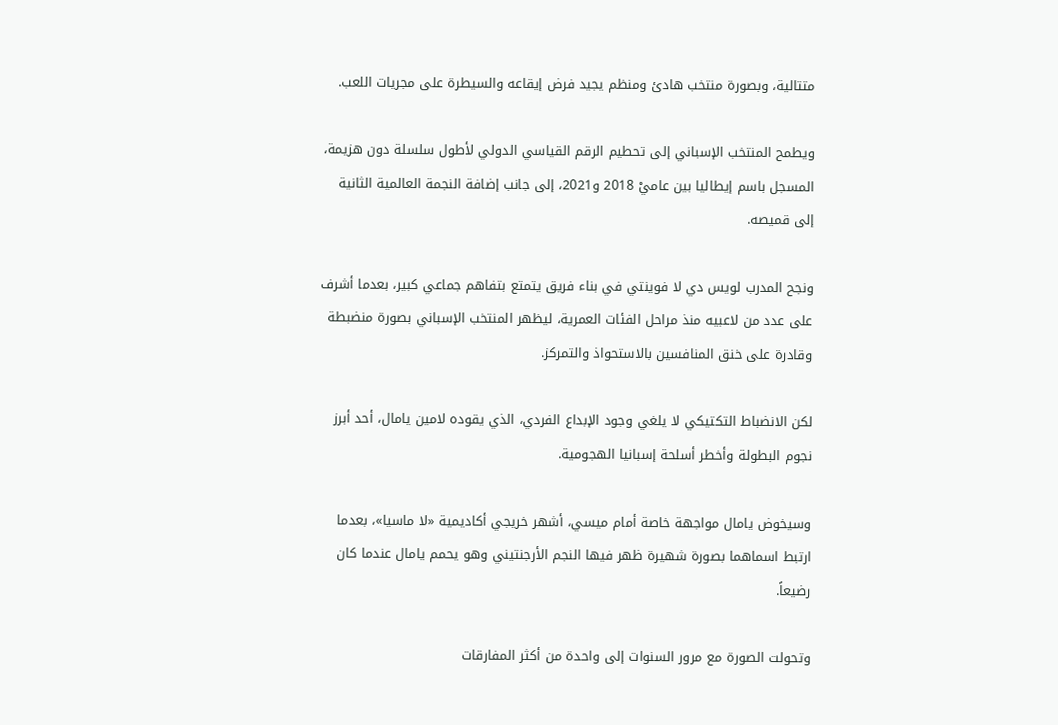متتالية، وبصورة منتخب هادئ ومنظم يجيد فرض إيقاعه والسيطرة على مجريات اللعب.

ويطمح المنتخب الإسباني إلى تحطيم الرقم القياسي الدولي لأطول سلسلة دون هزيمة، المسجل باسم إيطاليا بين عاميْ 2018 و2021، إلى جانب إضافة النجمة العالمية الثانية إلى قميصه.

ونجح المدرب لويس دي لا فوينتي في بناء فريق يتمتع بتفاهم جماعي كبير، بعدما أشرف على عدد من لاعبيه منذ مراحل الفئات العمرية، ليظهر المنتخب الإسباني بصورة منضبطة وقادرة على خنق المنافسين بالاستحواذ والتمركز.

لكن الانضباط التكتيكي لا يلغي وجود الإبداع الفردي، الذي يقوده لامين يامال، أحد أبرز نجوم البطولة وأخطر أسلحة إسبانيا الهجومية.

وسيخوض يامال مواجهة خاصة أمام ميسي، أشهر خريجي أكاديمية «لا ماسيا»، بعدما ارتبط اسماهما بصورة شهيرة ظهر فيها النجم الأرجنتيني وهو يحمم يامال عندما كان رضيعاً.

وتحولت الصورة مع مرور السنوات إلى واحدة من أكثر المفارقات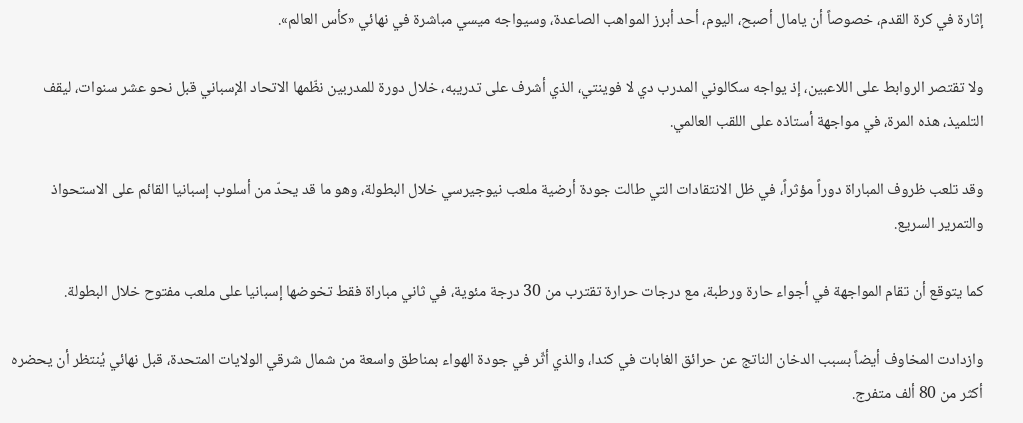إثارة في كرة القدم، خصوصاً أن يامال أصبح، اليوم، أحد أبرز المواهب الصاعدة، وسيواجه ميسي مباشرة في نهائي «كأس العالم».

ولا تقتصر الروابط على اللاعبين، إذ يواجه سكالوني المدرب دي لا فوينتي، الذي أشرف على تدريبه، خلال دورة للمدربين نظّمها الاتحاد الإسباني قبل نحو عشر سنوات، ليقف التلميذ، هذه المرة، في مواجهة أستاذه على اللقب العالمي.

وقد تلعب ظروف المباراة دوراً مؤثراً، في ظل الانتقادات التي طالت جودة أرضية ملعب نيوجيرسي خلال البطولة، وهو ما قد يحدّ من أسلوب إسبانيا القائم على الاستحواذ والتمرير السريع.

كما يتوقع أن تقام المواجهة في أجواء حارة ورطبة، مع درجات حرارة تقترب من 30 درجة مئوية، في ثاني مباراة فقط تخوضها إسبانيا على ملعب مفتوح خلال البطولة.

وازدادت المخاوف أيضاً بسبب الدخان الناتج عن حرائق الغابات في كندا، والذي أثّر في جودة الهواء بمناطق واسعة من شمال شرقي الولايات المتحدة، قبل نهائي يُنتظر أن يحضره أكثر من 80 ألف متفرج.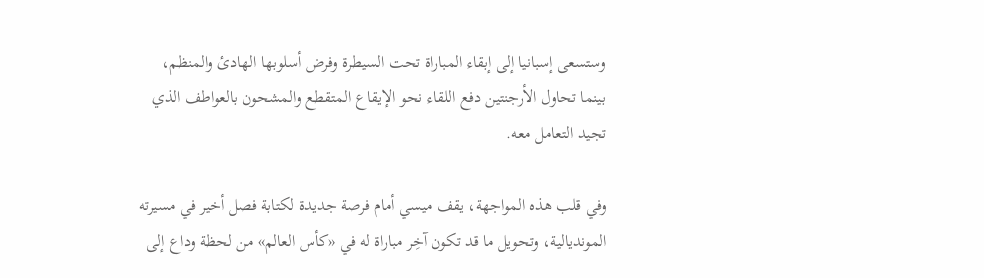وستسعى إسبانيا إلى إبقاء المباراة تحت السيطرة وفرض أسلوبها الهادئ والمنظم، بينما تحاول الأرجنتين دفع اللقاء نحو الإيقاع المتقطع والمشحون بالعواطف الذي تجيد التعامل معه.

وفي قلب هذه المواجهة، يقف ميسي أمام فرصة جديدة لكتابة فصل أخير في مسيرته المونديالية، وتحويل ما قد تكون آخِر مباراة له في «كأس العالم» من لحظة وداع إلى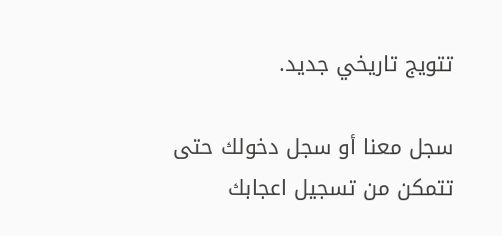تتويج تاريخي جديد.

سجل معنا أو سجل دخولك حتى تتمكن من تسجيل اعجابك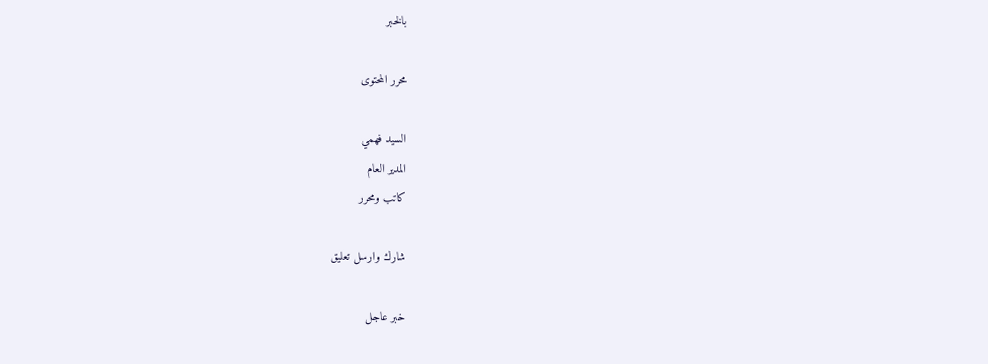بالخبر

محرر المحتوى

السيد فهمي
المدير العام
كاتب ومحرر

شارك وارسل تعليق

خبر عاجل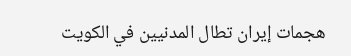هجمات إيران تطال المدنيين في الكويت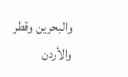والبحرين وقطر والأردن